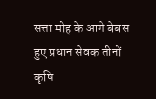सत्ता मोह के आगे बेबस हुए प्रधान सेवक तीनों कृषि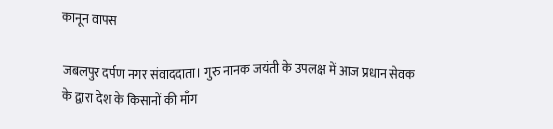कानून वापस

जबलपुर दर्पण नगर संवाददाता। गुरु नानक जयंती के उपलक्ष में आज प्रधान सेवक के द्वारा देश के किसानों की माँग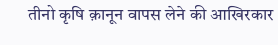तीनो कृषि क़ानून वापस लेने की आखिरकार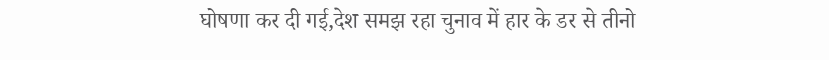घोषणा कर दी गई,देश समझ रहा चुनाव में हार के डर से तीनो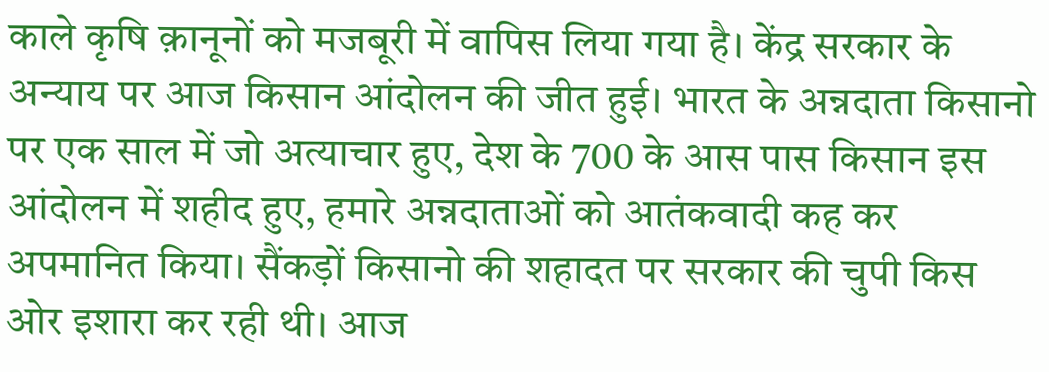काले कृषि क़ानूनों को मजबूरी में वापिस लिया गया है। केंद्र सरकार के अन्याय पर आज किसान आंदोलन की जीत हुई। भारत के अन्नदाता किसानो पर एक साल में जो अत्याचार हुए, देश के 700 के आस पास किसान इस आंदोलन में शहीद हुए, हमारे अन्नदाताओं को आतंकवादी कह कर अपमानित किया। सैंकड़ों किसानो की शहादत पर सरकार की चुपी किस ओर इशारा कर रही थी। आज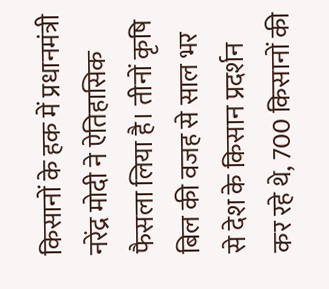किसानों के हक में प्रधानमंत्री नरेंद्र मोदी ने ऐतिहासिक फैसला लिया है। तीनों कृषि बिल की वजह से साल भर से देश के किसान प्रदर्शन कर रहे थे, 700 किसानों की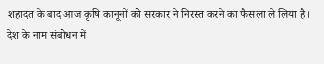शहादत के बाद आज कृषि कानूनों को सरकार ने निरस्त करने का फैसला ले लिया है। देश के नाम संबोधन में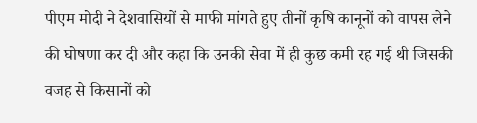पीएम मोदी ने देशवासियों से माफी मांगते हुए तीनों कृषि कानूनों को वापस लेने की घोषणा कर दी और कहा कि उनकी सेवा में ही कुछ कमी रह गई थी जिसकी वजह से किसानों को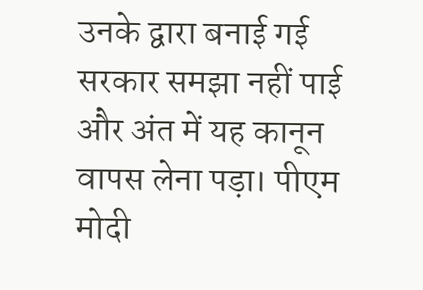उनके द्वारा बनाई गई सरकार समझा नहीं पाई और अंत में यह कानून वापस लेना पड़ा। पीएम मोदी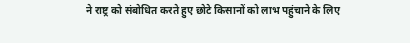ने राष्ट्र को संबोधित करते हुए छोटे किसानों को लाभ पहुंचाने के लिए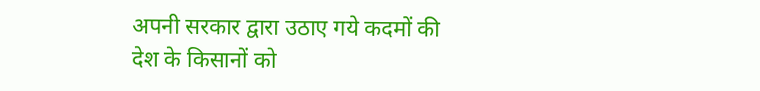अपनी सरकार द्वारा उठाए गये कदमों की देश के किसानों को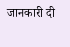जानकारी दी